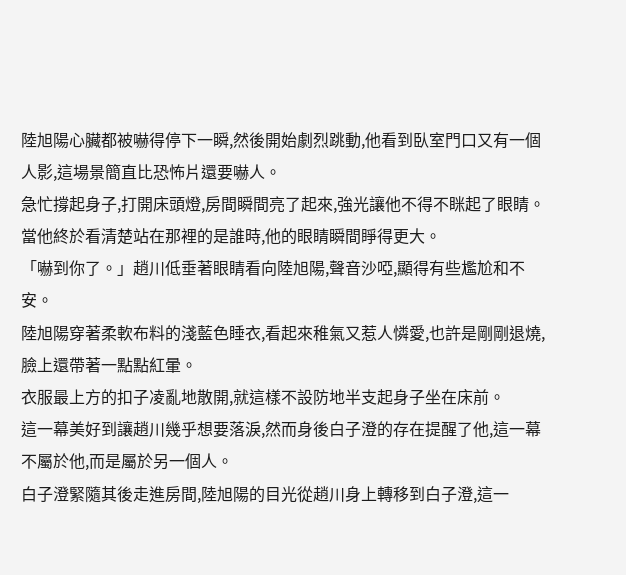陸旭陽心臟都被嚇得停下一瞬,然後開始劇烈跳動,他看到臥室門口又有一個人影,這場景簡直比恐怖片還要嚇人。
急忙撐起身子,打開床頭燈,房間瞬間亮了起來,強光讓他不得不眯起了眼睛。
當他終於看清楚站在那裡的是誰時,他的眼睛瞬間睜得更大。
「嚇到你了。」趙川低垂著眼睛看向陸旭陽,聲音沙啞,顯得有些尷尬和不安。
陸旭陽穿著柔軟布料的淺藍色睡衣,看起來稚氣又惹人憐愛,也許是剛剛退燒,臉上還帶著一點點紅暈。
衣服最上方的扣子凌亂地散開,就這樣不設防地半支起身子坐在床前。
這一幕美好到讓趙川幾乎想要落淚,然而身後白子澄的存在提醒了他,這一幕不屬於他,而是屬於另一個人。
白子澄緊隨其後走進房間,陸旭陽的目光從趙川身上轉移到白子澄,這一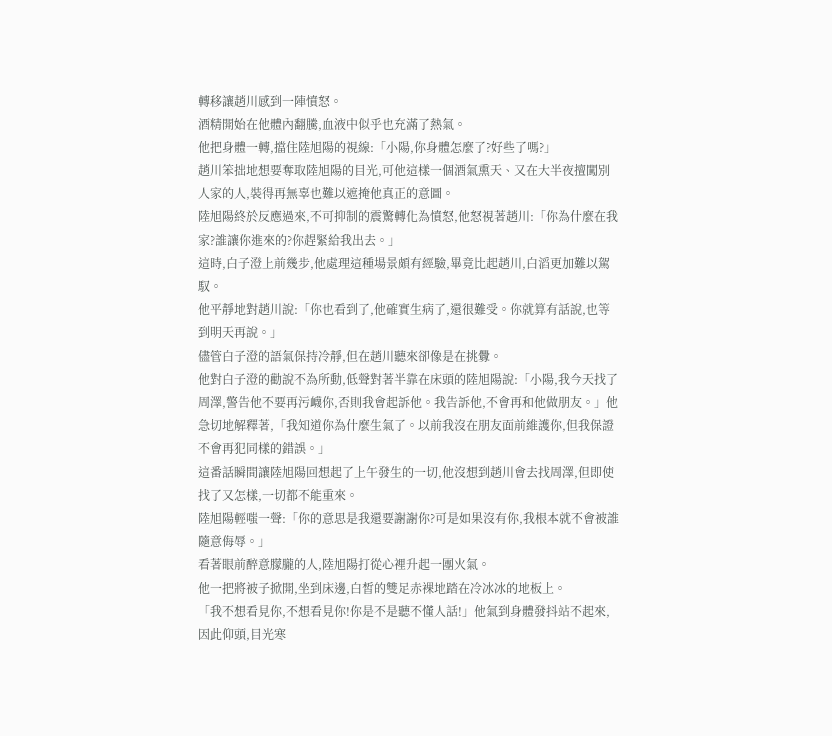轉移讓趙川感到一陣憤怒。
酒精開始在他體內翻騰,血液中似乎也充滿了熱氣。
他把身體一轉,擋住陸旭陽的視線:「小陽,你身體怎麼了?好些了嗎?」
趙川笨拙地想要奪取陸旭陽的目光,可他這樣一個酒氣熏天、又在大半夜擅闖別人家的人,裝得再無辜也難以遮掩他真正的意圖。
陸旭陽終於反應過來,不可抑制的震驚轉化為憤怒,他怒視著趙川:「你為什麼在我家?誰讓你進來的?你趕緊給我出去。」
這時,白子澄上前幾步,他處理這種場景頗有經驗,畢竟比起趙川,白滔更加難以駕馭。
他平靜地對趙川說:「你也看到了,他確實生病了,還很難受。你就算有話說,也等到明天再說。」
儘管白子澄的語氣保持冷靜,但在趙川聽來卻像是在挑釁。
他對白子澄的勸說不為所動,低聲對著半靠在床頭的陸旭陽說:「小陽,我今天找了周澤,警告他不要再污衊你,否則我會起訴他。我告訴他,不會再和他做朋友。」他急切地解釋著,「我知道你為什麼生氣了。以前我沒在朋友面前維護你,但我保證不會再犯同樣的錯誤。」
這番話瞬間讓陸旭陽回想起了上午發生的一切,他沒想到趙川會去找周澤,但即使找了又怎樣,一切都不能重來。
陸旭陽輕嗤一聲:「你的意思是我還要謝謝你?可是如果沒有你,我根本就不會被誰隨意侮辱。」
看著眼前醉意朦朧的人,陸旭陽打從心裡升起一團火氣。
他一把將被子掀開,坐到床邊,白皙的雙足赤裸地踏在冷冰冰的地板上。
「我不想看見你,不想看見你!你是不是聽不懂人話!」他氣到身體發抖站不起來,因此仰頭,目光寒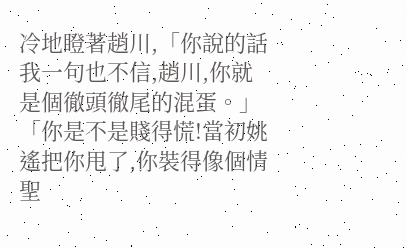冷地瞪著趙川,「你說的話我一句也不信,趙川,你就是個徹頭徹尾的混蛋。」
「你是不是賤得慌!當初姚遙把你甩了,你裝得像個情聖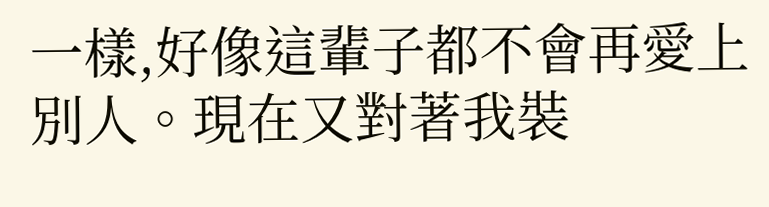一樣,好像這輩子都不會再愛上別人。現在又對著我裝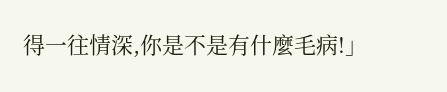得一往情深,你是不是有什麼毛病!」